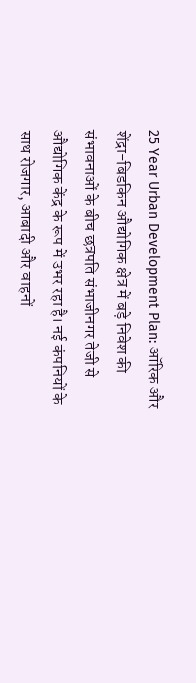25 Year Urban Development Plan: ऑरिक और शेंद्रा-बिडकिन औद्योगिक क्षेत्र में बड़े निवेश की संभावनाओं के बीच छत्रपति संभाजीनगर तेजी से औद्योगिक केंद्र के रूप में उभर रहा है। नई कंपनियों के साथ रोजगार, आबादी और वाहनों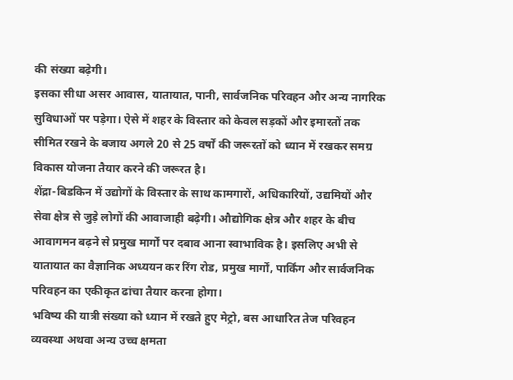की संख्या बढ़ेगी।
इसका सीधा असर आवास, यातायात, पानी, सार्वजनिक परिवहन और अन्य नागरिक सुविधाओं पर पड़ेगा। ऐसे में शहर के विस्तार को केवल सड़कों और इमारतों तक सीमित रखने के बजाय अगले 20 से 25 वर्षों की जरूरतों को ध्यान में रखकर समग्र विकास योजना तैयार करने की जरूरत है।
शेंद्रा-बिडकिन में उद्योगों के विस्तार के साथ कामगारों, अधिकारियों, उद्यमियों और सेवा क्षेत्र से जुड़े लोगों की आवाजाही बढ़ेगी। औद्योगिक क्षेत्र और शहर के बीच आवागमन बढ़ने से प्रमुख मार्गों पर दबाव आना स्वाभाविक है। इसलिए अभी से यातायात का वैज्ञानिक अध्ययन कर रिंग रोड, प्रमुख मार्गों, पार्किंग और सार्वजनिक परिवहन का एकीकृत ढांचा तैयार करना होगा।
भविष्य की यात्री संख्या को ध्यान में रखते हुए मेट्रो, बस आधारित तेज परिवहन व्यवस्था अथवा अन्य उच्च क्षमता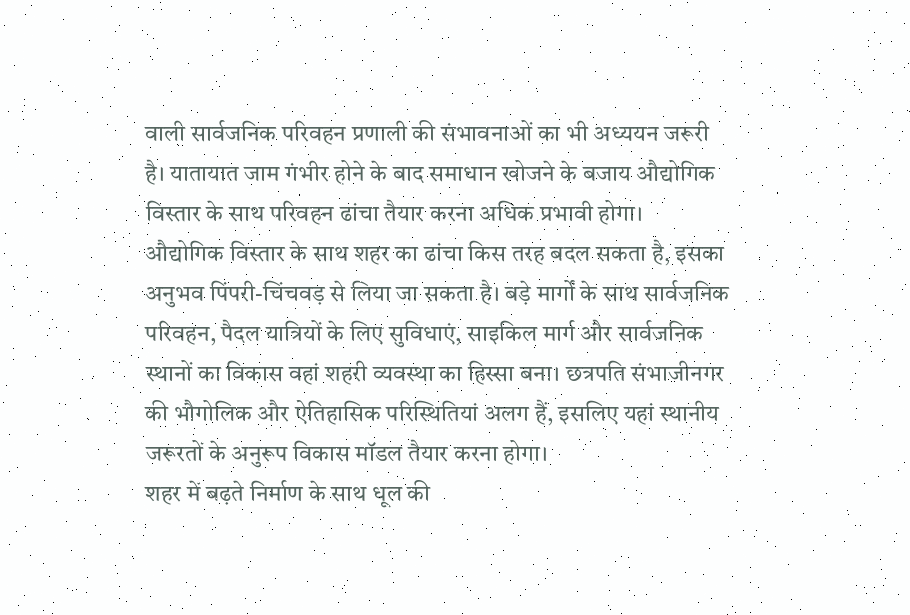वाली सार्वजनिक परिवहन प्रणाली की संभावनाओं का भी अध्ययन जरूरी है। यातायात जाम गंभीर होने के बाद समाधान खोजने के बजाय औद्योगिक विस्तार के साथ परिवहन ढांचा तैयार करना अधिक प्रभावी होगा।
औद्योगिक विस्तार के साथ शहर का ढांचा किस तरह बदल सकता है, इसका अनुभव पिंपरी-चिंचवड़ से लिया जा सकता है। बड़े मार्गों के साथ सार्वजनिक परिवहन, पैदल यात्रियों के लिए सुविधाएं, साइकिल मार्ग और सार्वजनिक स्थानों का विकास वहां शहरी व्यवस्था का हिस्सा बना। छत्रपति संभाजीनगर की भौगोलिक और ऐतिहासिक परिस्थितियां अलग हैं, इसलिए यहां स्थानीय जरूरतों के अनुरूप विकास मॉडल तैयार करना होगा।
शहर में बढ़ते निर्माण के साथ धूल की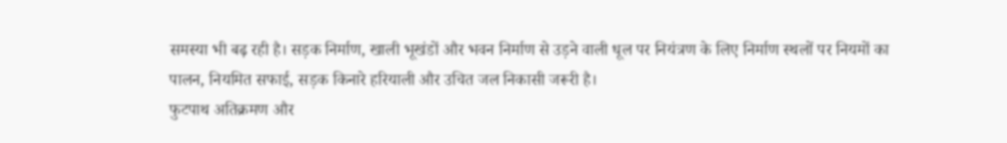समस्या भी बढ़ रही है। सड़क निर्माण, खाली भूखंडों और भवन निर्माण से उड़ने वाली धूल पर नियंत्रण के लिए निर्माण स्थलों पर नियमों का पालन, नियमित सफाई, सड़क किनारे हरियाली और उचित जल निकासी जरूरी है।
फुटपाथ अतिक्रमण और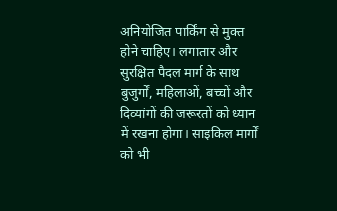अनियोजित पार्किंग से मुक्त होने चाहिए। लगातार और सुरक्षित पैदल मार्ग के साथ बुजुर्गों, महिलाओं, बच्चों और दिव्यांगों की जरूरतों को ध्यान में रखना होगा। साइकिल मार्गों को भी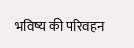भविष्य की परिवहन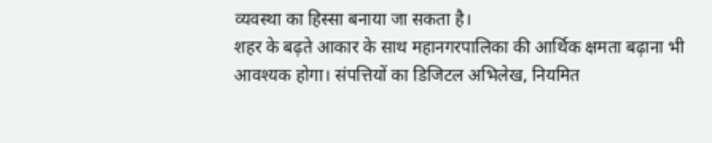व्यवस्था का हिस्सा बनाया जा सकता है।
शहर के बढ़ते आकार के साथ महानगरपालिका की आर्थिक क्षमता बढ़ाना भी आवश्यक होगा। संपत्तियों का डिजिटल अभिलेख, नियमित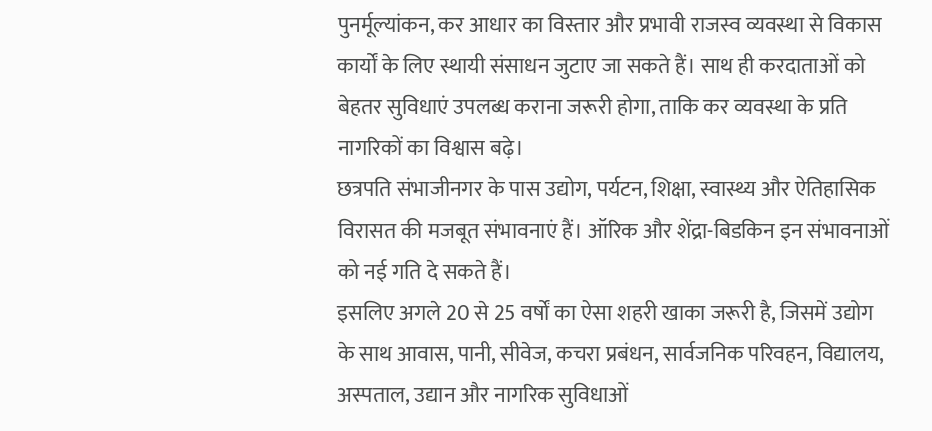पुनर्मूल्यांकन, कर आधार का विस्तार और प्रभावी राजस्व व्यवस्था से विकास कार्यों के लिए स्थायी संसाधन जुटाए जा सकते हैं। साथ ही करदाताओं को बेहतर सुविधाएं उपलब्ध कराना जरूरी होगा, ताकि कर व्यवस्था के प्रति नागरिकों का विश्वास बढ़े।
छत्रपति संभाजीनगर के पास उद्योग, पर्यटन, शिक्षा, स्वास्थ्य और ऐतिहासिक विरासत की मजबूत संभावनाएं हैं। ऑरिक और शेंद्रा-बिडकिन इन संभावनाओं को नई गति दे सकते हैं।
इसलिए अगले 20 से 25 वर्षों का ऐसा शहरी खाका जरूरी है, जिसमें उद्योग के साथ आवास, पानी, सीवेज, कचरा प्रबंधन, सार्वजनिक परिवहन, विद्यालय, अस्पताल, उद्यान और नागरिक सुविधाओं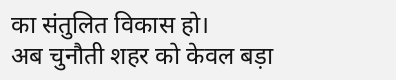का संतुलित विकास हो।
अब चुनौती शहर को केवल बड़ा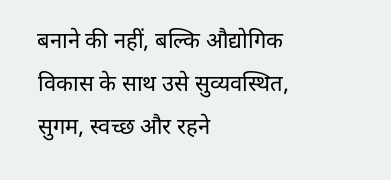बनाने की नहीं, बल्कि औद्योगिक विकास के साथ उसे सुव्यवस्थित, सुगम, स्वच्छ और रहने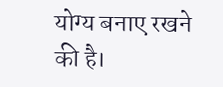योग्य बनाए रखने की है।